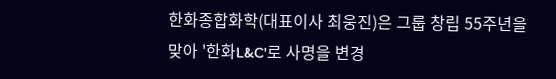한화종합화학(대표이사 최웅진)은 그룹 창립 55주년을 맞아 '한화L&C'로 사명을 변경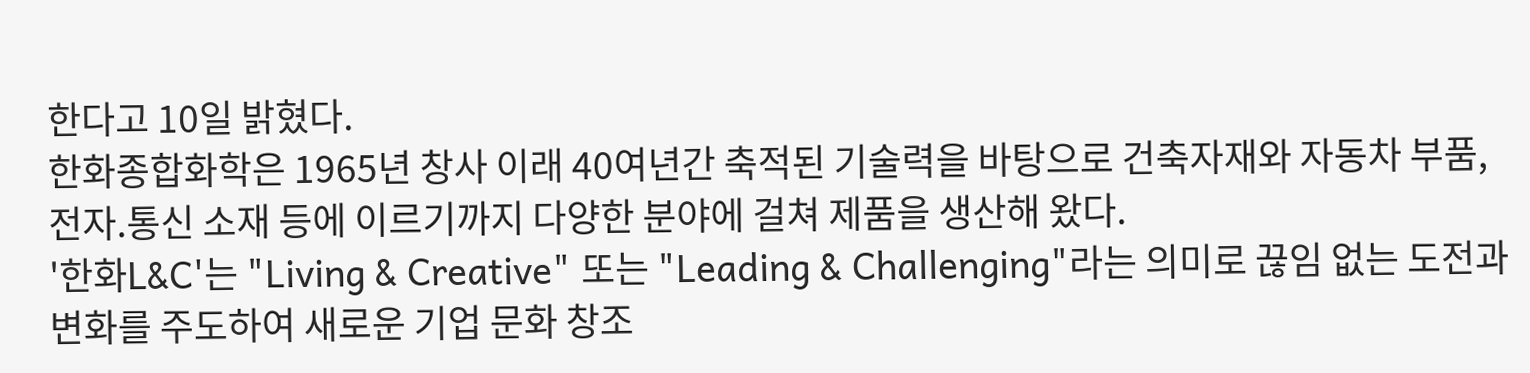한다고 10일 밝혔다.
한화종합화학은 1965년 창사 이래 40여년간 축적된 기술력을 바탕으로 건축자재와 자동차 부품, 전자.통신 소재 등에 이르기까지 다양한 분야에 걸쳐 제품을 생산해 왔다.
'한화L&C'는 "Living & Creative" 또는 "Leading & Challenging"라는 의미로 끊임 없는 도전과 변화를 주도하여 새로운 기업 문화 창조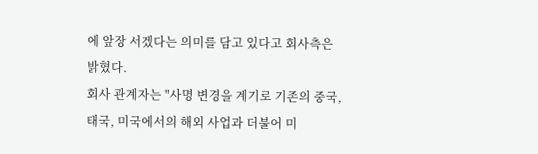에 앞장 서겠다는 의미를 담고 있다고 회사측은 밝혔다.
회사 관계자는 "사명 변경을 계기로 기존의 중국, 태국, 미국에서의 해외 사업과 더불어 미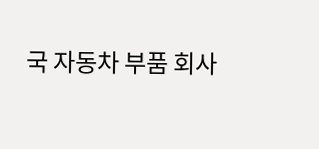국 자동차 부품 회사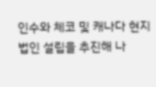인수와 체코 및 캐나다 현지 법인 설립을 추진해 나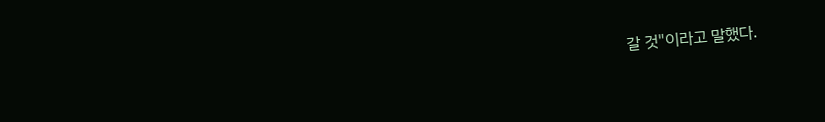갈 것"이라고 말했다.